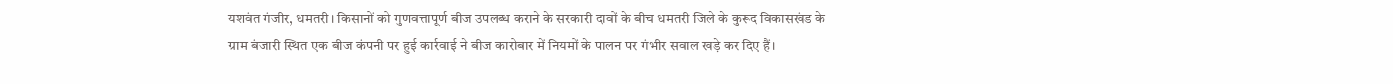यशवंत गंजीर, धमतरी। किसानों को गुणवत्तापूर्ण बीज उपलब्ध कराने के सरकारी दावों के बीच धमतरी जिले के कुरूद विकासखंड के ग्राम बंजारी स्थित एक बीज कंपनी पर हुई कार्रवाई ने बीज कारोबार में नियमों के पालन पर गंभीर सवाल खड़े कर दिए हैं।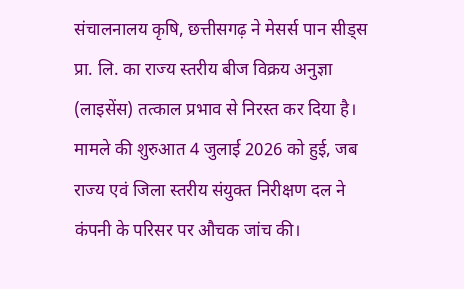संचालनालय कृषि, छत्तीसगढ़ ने मेसर्स पान सीड्स प्रा. लि. का राज्य स्तरीय बीज विक्रय अनुज्ञा (लाइसेंस) तत्काल प्रभाव से निरस्त कर दिया है।
मामले की शुरुआत 4 जुलाई 2026 को हुई, जब राज्य एवं जिला स्तरीय संयुक्त निरीक्षण दल ने कंपनी के परिसर पर औचक जांच की।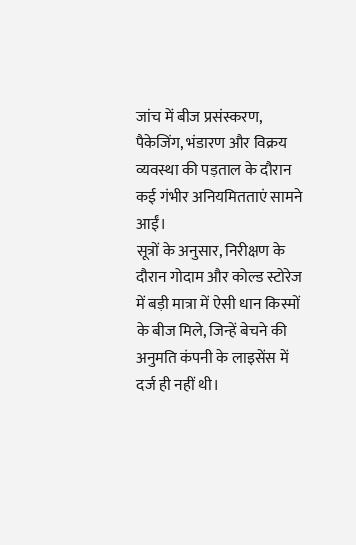जांच में बीज प्रसंस्करण, पैकेजिंग, भंडारण और विक्रय व्यवस्था की पड़ताल के दौरान कई गंभीर अनियमितताएं सामने आईं।
सूत्रों के अनुसार, निरीक्षण के दौरान गोदाम और कोल्ड स्टोरेज में बड़ी मात्रा में ऐसी धान किस्मों के बीज मिले, जिन्हें बेचने की अनुमति कंपनी के लाइसेंस में दर्ज ही नहीं थी।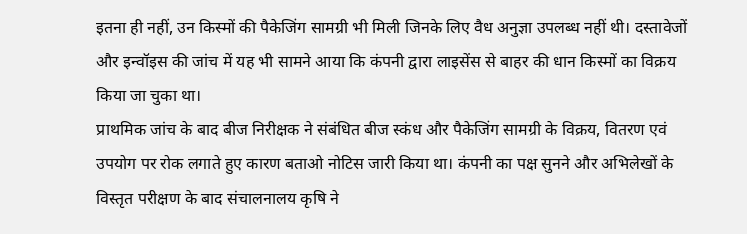इतना ही नहीं, उन किस्मों की पैकेजिंग सामग्री भी मिली जिनके लिए वैध अनुज्ञा उपलब्ध नहीं थी। दस्तावेजों और इन्वॉइस की जांच में यह भी सामने आया कि कंपनी द्वारा लाइसेंस से बाहर की धान किस्मों का विक्रय किया जा चुका था।
प्राथमिक जांच के बाद बीज निरीक्षक ने संबंधित बीज स्कंध और पैकेजिंग सामग्री के विक्रय, वितरण एवं उपयोग पर रोक लगाते हुए कारण बताओ नोटिस जारी किया था। कंपनी का पक्ष सुनने और अभिलेखों के विस्तृत परीक्षण के बाद संचालनालय कृषि ने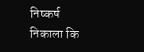निष्कर्ष निकाला कि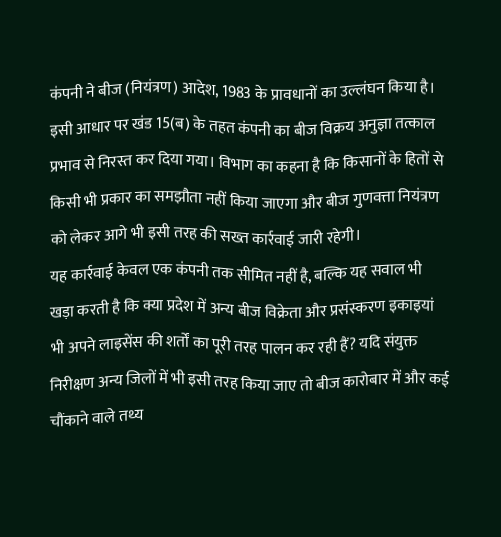कंपनी ने बीज (नियंत्रण) आदेश, 1983 के प्रावधानों का उल्लंघन किया है।
इसी आधार पर खंड 15(ब) के तहत कंपनी का बीज विक्रय अनुज्ञा तत्काल प्रभाव से निरस्त कर दिया गया। विभाग का कहना है कि किसानों के हितों से किसी भी प्रकार का समझौता नहीं किया जाएगा और बीज गुणवत्ता नियंत्रण को लेकर आगे भी इसी तरह की सख्त कार्रवाई जारी रहेगी।
यह कार्रवाई केवल एक कंपनी तक सीमित नहीं है, बल्कि यह सवाल भी खड़ा करती है कि क्या प्रदेश में अन्य बीज विक्रेता और प्रसंस्करण इकाइयां भी अपने लाइसेंस की शर्तों का पूरी तरह पालन कर रही हैं? यदि संयुक्त निरीक्षण अन्य जिलों में भी इसी तरह किया जाए तो बीज कारोबार में और कई चौंकाने वाले तथ्य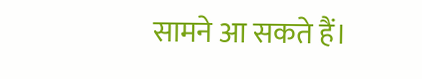सामने आ सकते हैं।